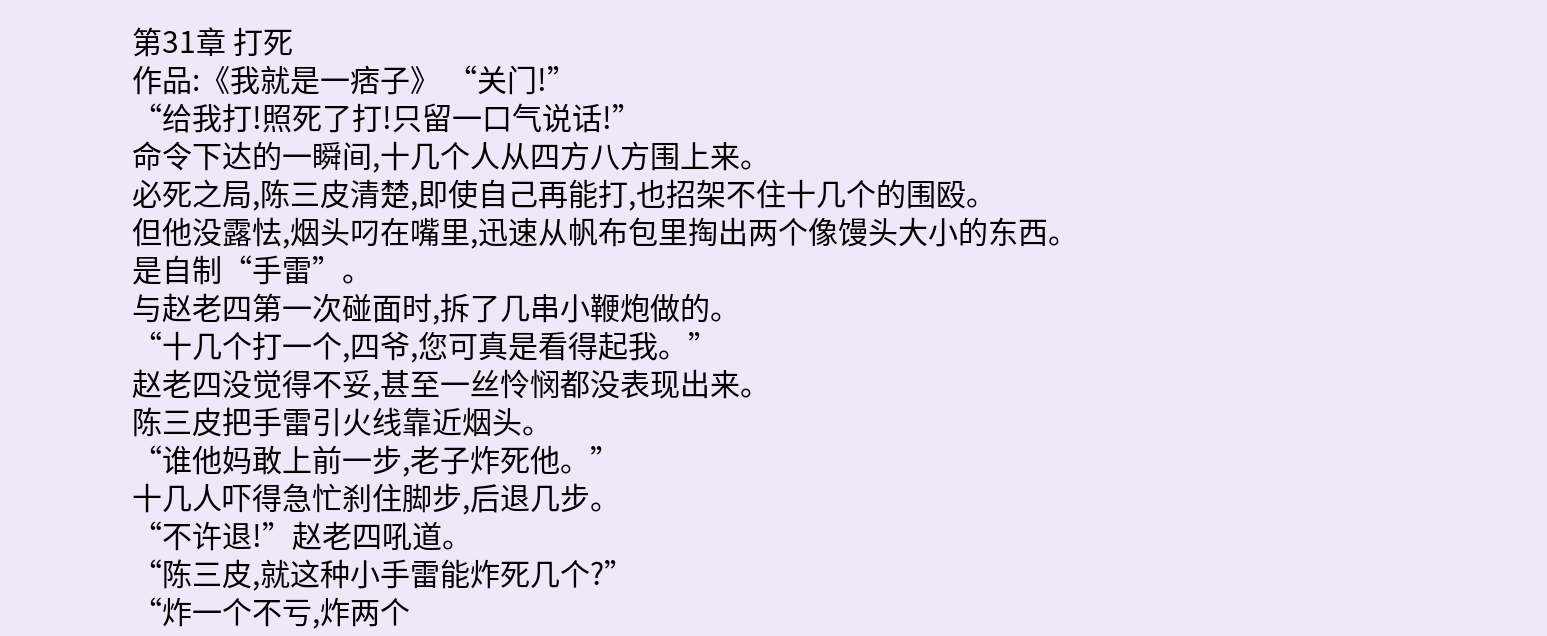第31章 打死
作品:《我就是一痞子》 “关门!”
“给我打!照死了打!只留一口气说话!”
命令下达的一瞬间,十几个人从四方八方围上来。
必死之局,陈三皮清楚,即使自己再能打,也招架不住十几个的围殴。
但他没露怯,烟头叼在嘴里,迅速从帆布包里掏出两个像馒头大小的东西。
是自制“手雷”。
与赵老四第一次碰面时,拆了几串小鞭炮做的。
“十几个打一个,四爷,您可真是看得起我。”
赵老四没觉得不妥,甚至一丝怜悯都没表现出来。
陈三皮把手雷引火线靠近烟头。
“谁他妈敢上前一步,老子炸死他。”
十几人吓得急忙刹住脚步,后退几步。
“不许退!”赵老四吼道。
“陈三皮,就这种小手雷能炸死几个?”
“炸一个不亏,炸两个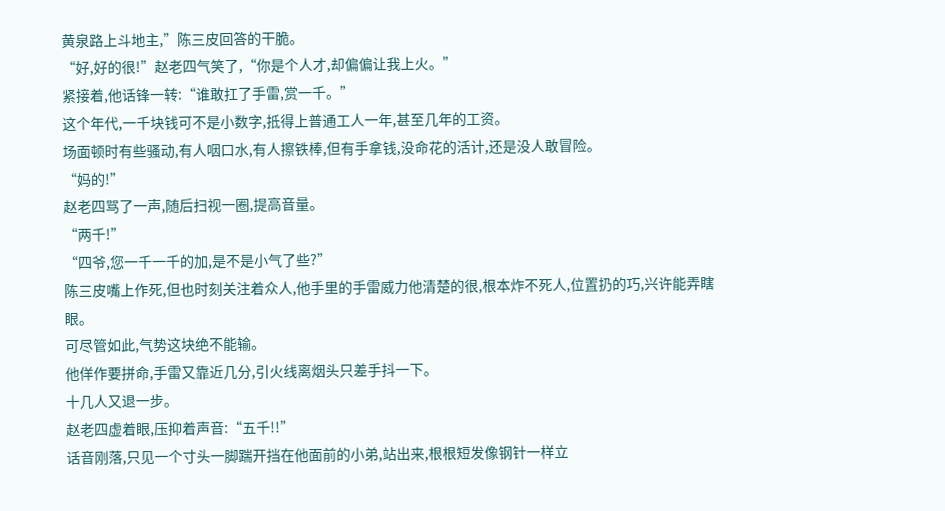黄泉路上斗地主,”陈三皮回答的干脆。
“好,好的很!”赵老四气笑了,“你是个人才,却偏偏让我上火。”
紧接着,他话锋一转:“谁敢扛了手雷,赏一千。”
这个年代,一千块钱可不是小数字,抵得上普通工人一年,甚至几年的工资。
场面顿时有些骚动,有人咽口水,有人擦铁棒,但有手拿钱,没命花的活计,还是没人敢冒险。
“妈的!”
赵老四骂了一声,随后扫视一圈,提高音量。
“两千!”
“四爷,您一千一千的加,是不是小气了些?”
陈三皮嘴上作死,但也时刻关注着众人,他手里的手雷威力他清楚的很,根本炸不死人,位置扔的巧,兴许能弄瞎眼。
可尽管如此,气势这块绝不能输。
他佯作要拼命,手雷又靠近几分,引火线离烟头只差手抖一下。
十几人又退一步。
赵老四虚着眼,压抑着声音:“五千!!”
话音刚落,只见一个寸头一脚踹开挡在他面前的小弟,站出来,根根短发像钢针一样立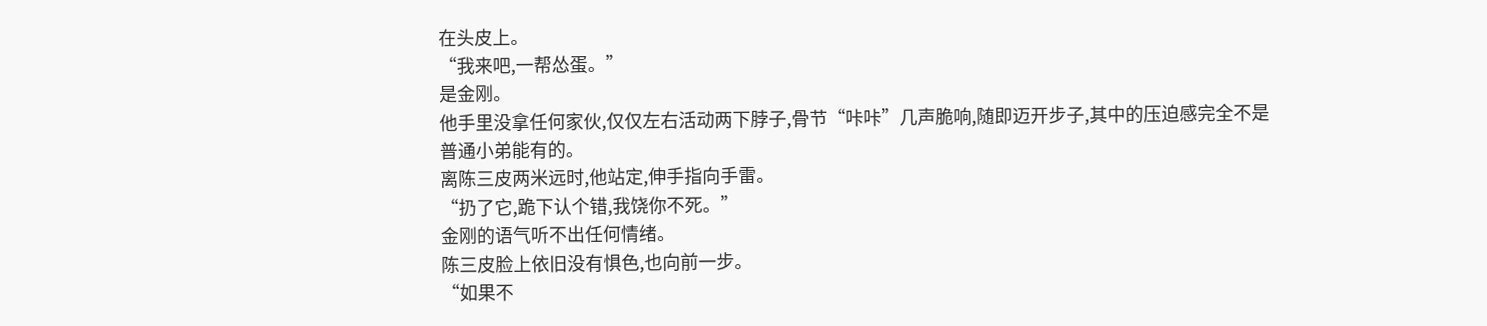在头皮上。
“我来吧,一帮怂蛋。”
是金刚。
他手里没拿任何家伙,仅仅左右活动两下脖子,骨节“咔咔”几声脆响,随即迈开步子,其中的压迫感完全不是普通小弟能有的。
离陈三皮两米远时,他站定,伸手指向手雷。
“扔了它,跪下认个错,我饶你不死。”
金刚的语气听不出任何情绪。
陈三皮脸上依旧没有惧色,也向前一步。
“如果不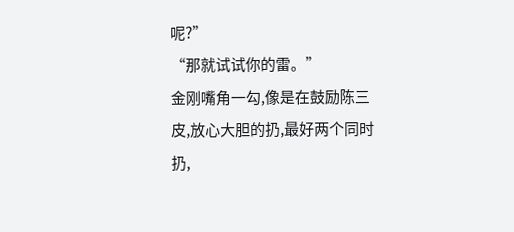呢?”
“那就试试你的雷。”
金刚嘴角一勾,像是在鼓励陈三皮,放心大胆的扔,最好两个同时扔,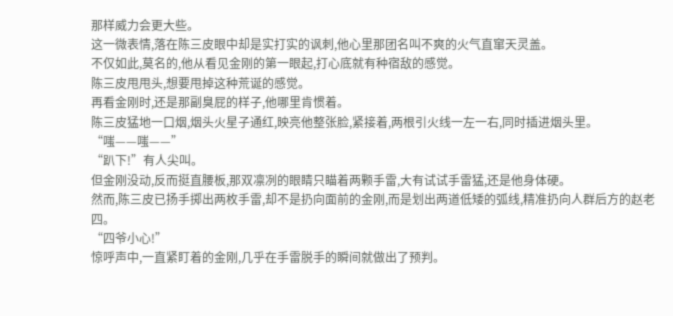那样威力会更大些。
这一微表情,落在陈三皮眼中却是实打实的讽刺,他心里那团名叫不爽的火气直窜天灵盖。
不仅如此,莫名的,他从看见金刚的第一眼起,打心底就有种宿敌的感觉。
陈三皮甩甩头,想要甩掉这种荒诞的感觉。
再看金刚时,还是那副臭屁的样子,他哪里肯惯着。
陈三皮猛地一口烟,烟头火星子通红,映亮他整张脸,紧接着,两根引火线一左一右,同时插进烟头里。
“嗤——嗤——”
“趴下!”有人尖叫。
但金刚没动,反而挺直腰板,那双凛冽的眼睛只瞄着两颗手雷,大有试试手雷猛,还是他身体硬。
然而,陈三皮已扬手掷出两枚手雷,却不是扔向面前的金刚,而是划出两道低矮的弧线,精准扔向人群后方的赵老四。
“四爷小心!”
惊呼声中,一直紧盯着的金刚,几乎在手雷脱手的瞬间就做出了预判。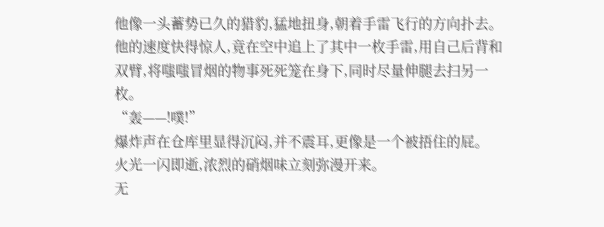他像一头蓄势已久的猎豹,猛地扭身,朝着手雷飞行的方向扑去。
他的速度快得惊人,竟在空中追上了其中一枚手雷,用自己后背和双臂,将嗤嗤冒烟的物事死死笼在身下,同时尽量伸腿去扫另一枚。
“轰——!噗!”
爆炸声在仓库里显得沉闷,并不震耳,更像是一个被捂住的屁。
火光一闪即逝,浓烈的硝烟味立刻弥漫开来。
无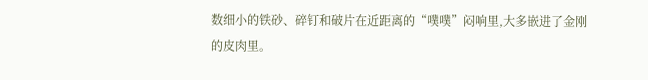数细小的铁砂、碎钉和破片在近距离的“噗噗”闷响里,大多嵌进了金刚的皮肉里。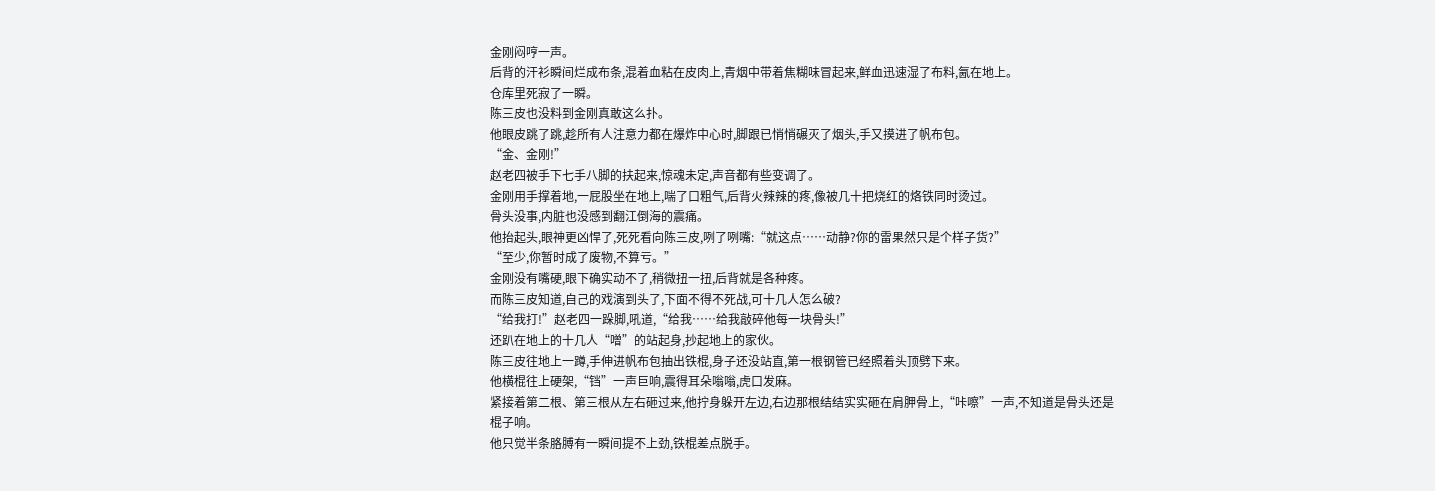金刚闷哼一声。
后背的汗衫瞬间烂成布条,混着血粘在皮肉上,青烟中带着焦糊味冒起来,鲜血迅速湿了布料,氤在地上。
仓库里死寂了一瞬。
陈三皮也没料到金刚真敢这么扑。
他眼皮跳了跳,趁所有人注意力都在爆炸中心时,脚跟已悄悄碾灭了烟头,手又摸进了帆布包。
“金、金刚!”
赵老四被手下七手八脚的扶起来,惊魂未定,声音都有些变调了。
金刚用手撑着地,一屁股坐在地上,喘了口粗气,后背火辣辣的疼,像被几十把烧红的烙铁同时烫过。
骨头没事,内脏也没感到翻江倒海的震痛。
他抬起头,眼神更凶悍了,死死看向陈三皮,咧了咧嘴:“就这点……动静?你的雷果然只是个样子货?”
“至少,你暂时成了废物,不算亏。”
金刚没有嘴硬,眼下确实动不了,稍微扭一扭,后背就是各种疼。
而陈三皮知道,自己的戏演到头了,下面不得不死战,可十几人怎么破?
“给我打!”赵老四一跺脚,吼道,“给我……给我敲碎他每一块骨头!”
还趴在地上的十几人“噌”的站起身,抄起地上的家伙。
陈三皮往地上一蹲,手伸进帆布包抽出铁棍,身子还没站直,第一根钢管已经照着头顶劈下来。
他横棍往上硬架,“铛”一声巨响,震得耳朵嗡嗡,虎口发麻。
紧接着第二根、第三根从左右砸过来,他拧身躲开左边,右边那根结结实实砸在肩胛骨上,“咔嚓”一声,不知道是骨头还是棍子响。
他只觉半条胳膊有一瞬间提不上劲,铁棍差点脱手。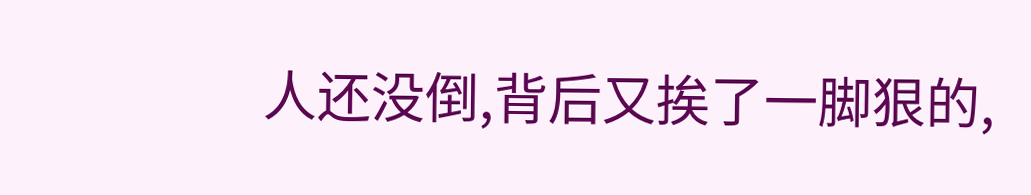人还没倒,背后又挨了一脚狠的,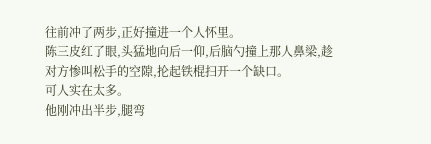往前冲了两步,正好撞进一个人怀里。
陈三皮红了眼,头猛地向后一仰,后脑勺撞上那人鼻梁,趁对方惨叫松手的空隙,抡起铁棍扫开一个缺口。
可人实在太多。
他刚冲出半步,腿弯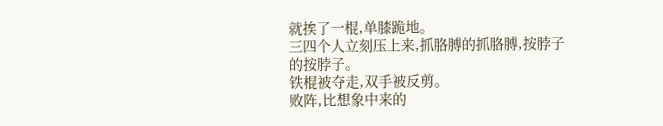就挨了一棍,单膝跪地。
三四个人立刻压上来,抓胳膊的抓胳膊,按脖子的按脖子。
铁棍被夺走,双手被反剪。
败阵,比想象中来的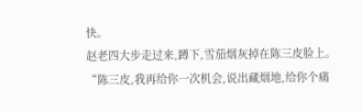快。
赵老四大步走过来,蹲下,雪茄烟灰掉在陈三皮脸上。
“陈三皮,我再给你一次机会,说出藏烟地,给你个痛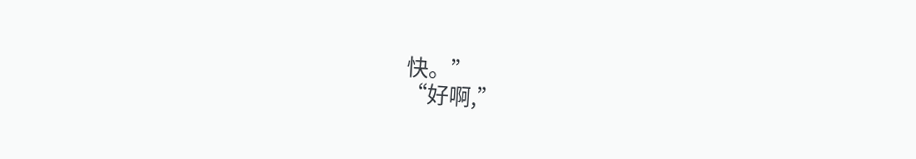快。”
“好啊,”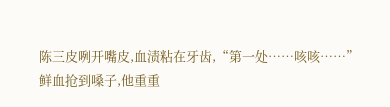陈三皮咧开嘴皮,血渍粘在牙齿,“第一处……咳咳……”
鲜血抢到嗓子,他重重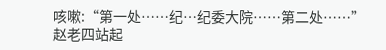咳嗽:“第一处……纪…纪委大院……第二处……”
赵老四站起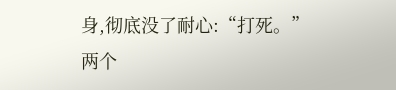身,彻底没了耐心:“打死。”
两个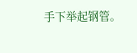手下举起钢管。